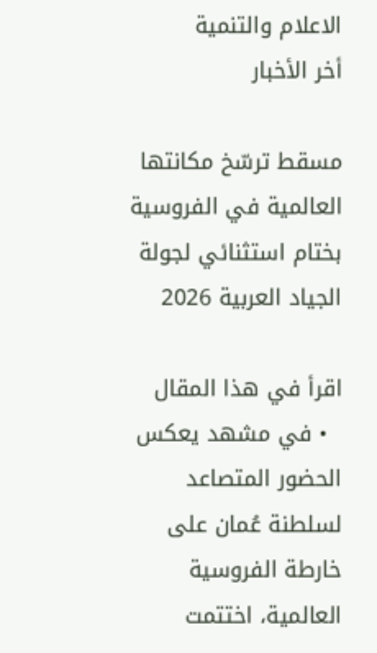الاعلام والتنمية
أخر الأخبار

مسقط ترسّخ مكانتها العالمية في الفروسية بختام استثنائي لجولة الجياد العربية 2026

اقرأ في هذا المقال
  • في مشهد يعكس الحضور المتصاعد لسلطنة عُمان على خارطة الفروسية العالمية، اختتمت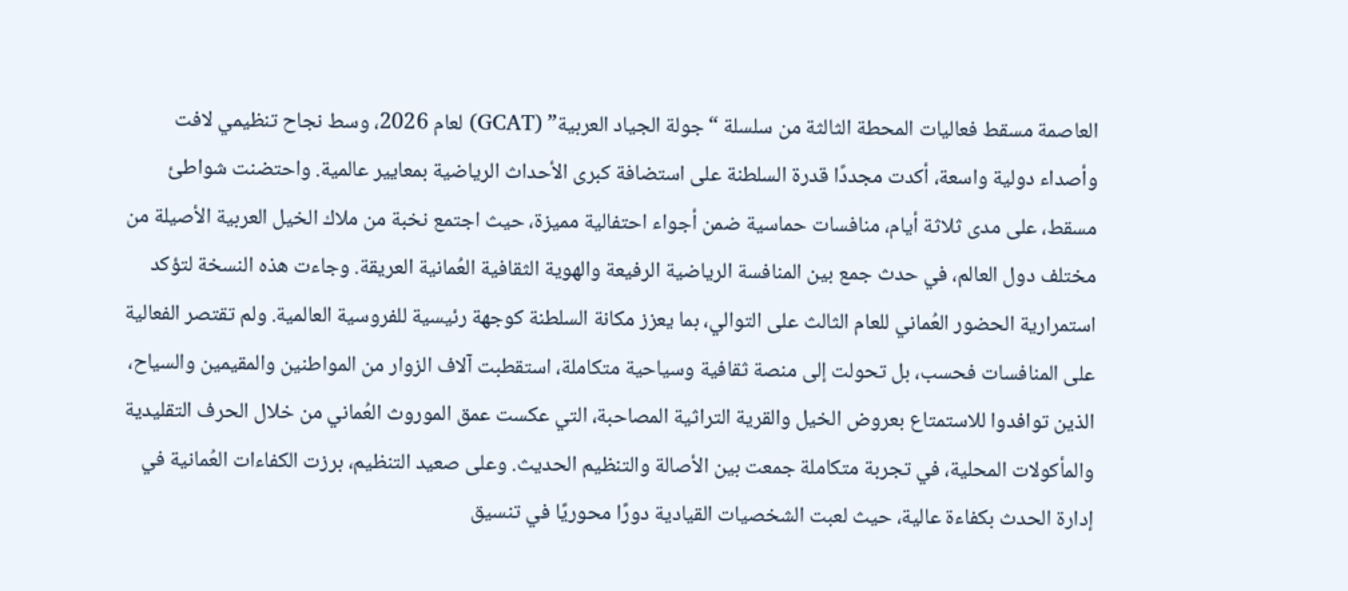العاصمة مسقط فعاليات المحطة الثالثة من سلسلة “جولة الجياد العربية” (GCAT) لعام 2026، وسط نجاح تنظيمي لافت وأصداء دولية واسعة، أكدت مجددًا قدرة السلطنة على استضافة كبرى الأحداث الرياضية بمعايير عالمية. واحتضنت شواطئ مسقط، على مدى ثلاثة أيام، منافسات حماسية ضمن أجواء احتفالية مميزة، حيث اجتمع نخبة من ملاك الخيل العربية الأصيلة من مختلف دول العالم، في حدث جمع بين المنافسة الرياضية الرفيعة والهوية الثقافية العُمانية العريقة. وجاءت هذه النسخة لتؤكد استمرارية الحضور العُماني للعام الثالث على التوالي، بما يعزز مكانة السلطنة كوجهة رئيسية للفروسية العالمية. ولم تقتصر الفعالية على المنافسات فحسب، بل تحولت إلى منصة ثقافية وسياحية متكاملة، استقطبت آلاف الزوار من المواطنين والمقيمين والسياح، الذين توافدوا للاستمتاع بعروض الخيل والقرية التراثية المصاحبة، التي عكست عمق الموروث العُماني من خلال الحرف التقليدية والمأكولات المحلية، في تجربة متكاملة جمعت بين الأصالة والتنظيم الحديث. وعلى صعيد التنظيم، برزت الكفاءات العُمانية في إدارة الحدث بكفاءة عالية، حيث لعبت الشخصيات القيادية دورًا محوريًا في تنسيق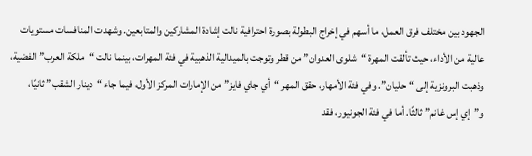الجهود بين مختلف فرق العمل، ما أسهم في إخراج البطولة بصورة احترافية نالت إشادة المشاركين والمتابعين. وشهدت المنافسات مستويات عالية من الأداء، حيث تألقت المهرة “شلوى العدوان” من قطر وتوجت بالميدالية الذهبية في فئة المهرات، بينما نالت “ملكة العرب” الفضية، وذهبت البرونزية إلى “حليان”. وفي فئة الأمهار، حقق المهر “أي جاي فايز” من الإمارات المركز الأول، فيما جاء “دينار الشقب” ثانيًا، و”إي إس غانم” ثالثًا. أما في فئة الجونيور، فقد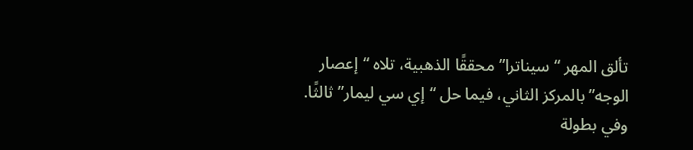تألق المهر “سيناترا” محققًا الذهبية، تلاه “إعصار الوجه” بالمركز الثاني، فيما حل “إي سي ليمار” ثالثًا. وفي بطولة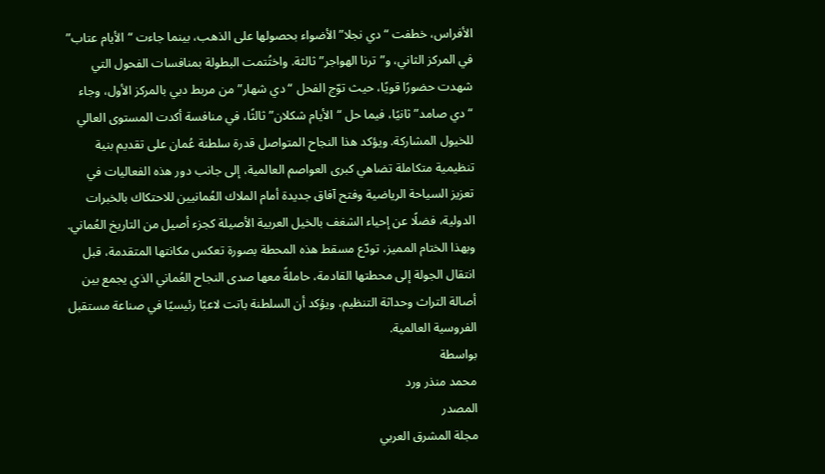الأفراس، خطفت “دي نجلا” الأضواء بحصولها على الذهب، بينما جاءت “الأيام عتاب” في المركز الثاني، و”ترنا الهواجر” ثالثة. واختُتمت البطولة بمنافسات الفحول التي شهدت حضورًا قويًا، حيث توّج الفحل “دي شهار” من مربط دبي بالمركز الأول، وجاء “دي صامد” ثانيًا، فيما حل “الأيام شكلان” ثالثًا، في منافسة أكدت المستوى العالي للخيول المشاركة. ويؤكد هذا النجاح المتواصل قدرة سلطنة عُمان على تقديم بنية تنظيمية متكاملة تضاهي كبرى العواصم العالمية، إلى جانب دور هذه الفعاليات في تعزيز السياحة الرياضية وفتح آفاق جديدة أمام الملاك العُمانيين للاحتكاك بالخبرات الدولية، فضلًا عن إحياء الشغف بالخيل العربية الأصيلة كجزء أصيل من التاريخ العُماني. وبهذا الختام المميز، تودّع مسقط هذه المحطة بصورة تعكس مكانتها المتقدمة، قبل انتقال الجولة إلى محطتها القادمة، حاملةً معها صدى النجاح العُماني الذي يجمع بين أصالة التراث وحداثة التنظيم، ويؤكد أن السلطنة باتت لاعبًا رئيسيًا في صناعة مستقبل الفروسية العالمية.
بواسطة
محمد منذر ورد
المصدر
مجلة المشرق العربي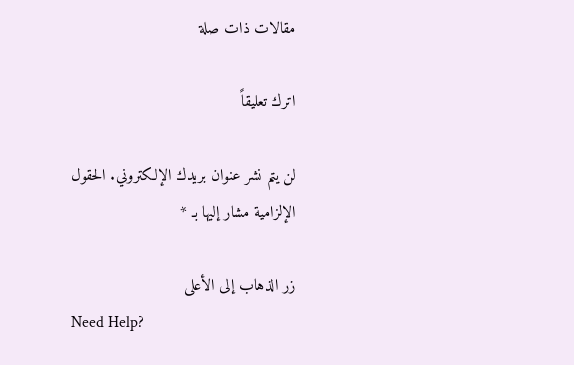مقالات ذات صلة

اترك تعليقاً

لن يتم نشر عنوان بريدك الإلكتروني. الحقول الإلزامية مشار إليها بـ *

زر الذهاب إلى الأعلى
Need Help?